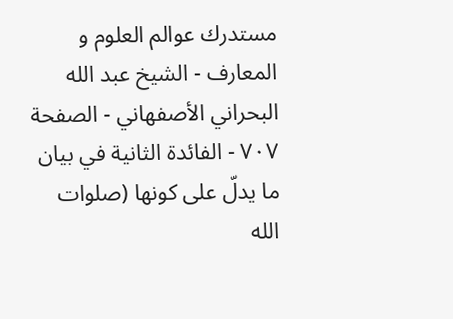مستدرك عوالم العلوم و المعارف - الشيخ عبد الله البحراني الأصفهاني - الصفحة ٧٠٧ - الفائدة الثانية في بيان ما يدلّ على كونها (صلوات الله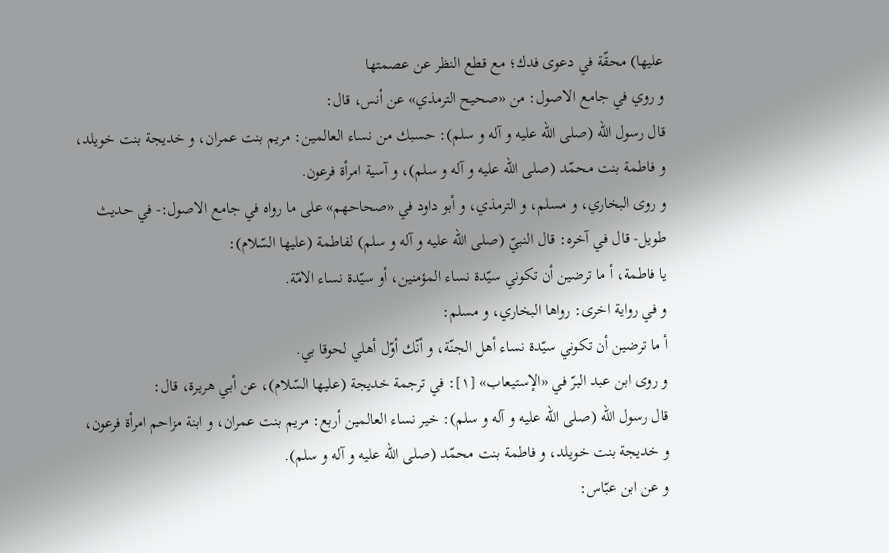عليها) محقّة في دعوى فدك؛ مع قطع النظر عن عصمتها
و روي في جامع الاصول: من «صحيح الترمذي» عن أنس، قال:
قال رسول اللّه (صلى اللّه عليه و آله و سلم): حسبك من نساء العالمين: مريم بنت عمران، و خديجة بنت خويلد، و فاطمة بنت محمّد (صلى اللّه عليه و آله و سلم)، و آسية امرأة فرعون.
و روى البخاري، و مسلم، و الترمذي، و أبو داود في «صحاحهم» على ما رواه في جامع الاصول:- في حديث طويل- قال في آخره: قال النبيّ (صلى اللّه عليه و آله و سلم) لفاطمة (عليها السّلام):
يا فاطمة، أ ما ترضين أن تكوني سيّدة نساء المؤمنين، أو سيّدة نساء الامّة.
و في رواية اخرى: رواها البخاري، و مسلم:
أ ما ترضين أن تكوني سيّدة نساء أهل الجنّة، و أنّك أوّل أهلي لحوقا بي.
و روى ابن عبد البرّ في «الإستيعاب» [١]: في ترجمة خديجة (عليها السّلام)، عن أبي هريرة، قال:
قال رسول اللّه (صلى اللّه عليه و آله و سلم): خير نساء العالمين أربع: مريم بنت عمران، و ابنة مزاحم امرأة فرعون، و خديجة بنت خويلد، و فاطمة بنت محمّد (صلى اللّه عليه و آله و سلم).
و عن ابن عبّاس: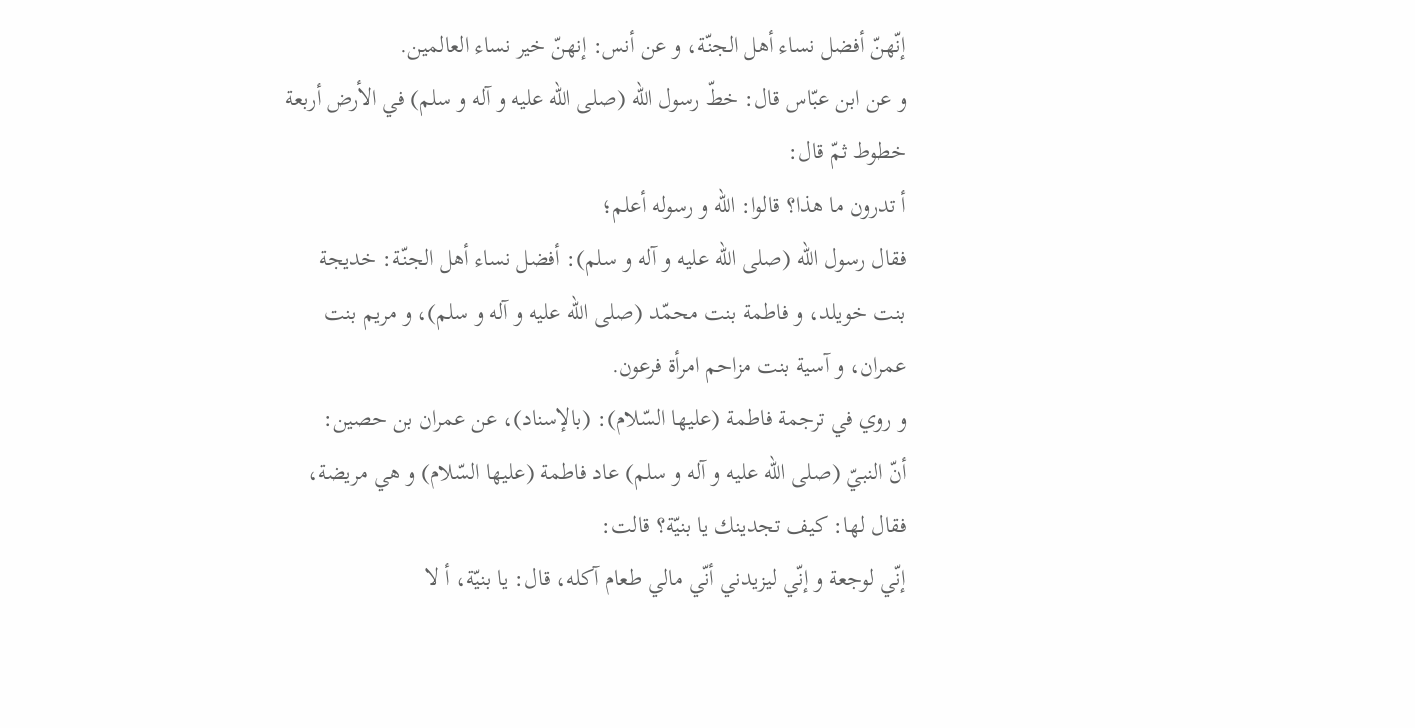إنّهنّ أفضل نساء أهل الجنّة، و عن أنس: إنهنّ خير نساء العالمين.
و عن ابن عبّاس قال: خطّ رسول اللّه (صلى اللّه عليه و آله و سلم) في الأرض أربعة خطوط ثمّ قال:
أ تدرون ما هذا؟ قالوا: اللّه و رسوله أعلم؛
فقال رسول اللّه (صلى اللّه عليه و آله و سلم): أفضل نساء أهل الجنّة: خديجة بنت خويلد، و فاطمة بنت محمّد (صلى اللّه عليه و آله و سلم)، و مريم بنت عمران، و آسية بنت مزاحم امرأة فرعون.
و روي في ترجمة فاطمة (عليها السّلام): (بالإسناد)، عن عمران بن حصين:
أنّ النبيّ (صلى اللّه عليه و آله و سلم) عاد فاطمة (عليها السّلام) و هي مريضة، فقال لها: كيف تجدينك يا بنيّة؟ قالت:
إنّي لوجعة و إنّي ليزيدني أنّي مالي طعام آكله، قال: يا بنيّة، أ لا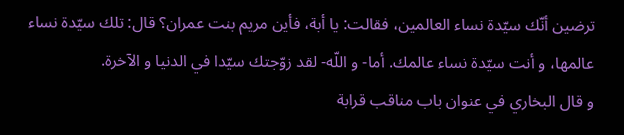ترضين أنّك سيّدة نساء العالمين، فقالت: يا أبة، فأين مريم بنت عمران؟ قال: تلك سيّدة نساء عالمها، و أنت سيّدة نساء عالمك. أما- و اللّه- لقد زوّجتك سيّدا في الدنيا و الآخرة.
و قال البخاري في عنوان باب مناقب قرابة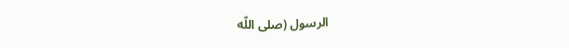الرسول (صلى اللّه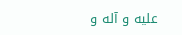عليه و آله و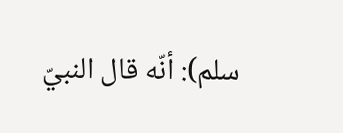سلم): أنّه قال النبيّ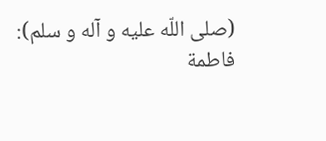(صلى اللّه عليه و آله و سلم):
فاطمة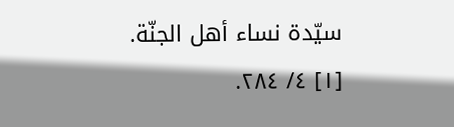سيّدة نساء أهل الجنّة.
[١] ٤/ ٢٨٤.